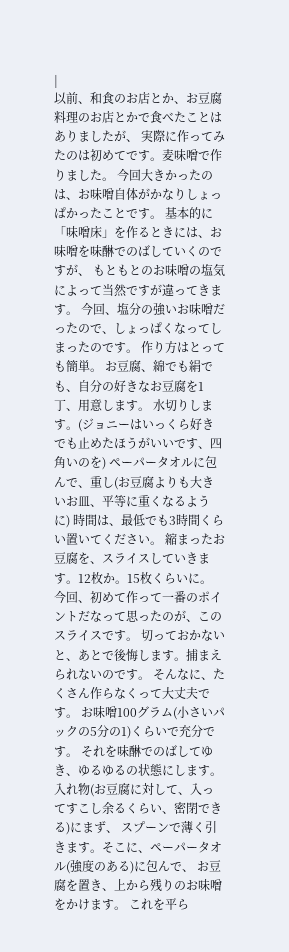|
以前、和食のお店とか、お豆腐料理のお店とかで食べたことはありましたが、 実際に作ってみたのは初めてです。麦味噌で作りました。 今回大きかったのは、お味噌自体がかなりしょっぱかったことです。 基本的に「味噌床」を作るときには、お味噌を味醂でのばしていくのですが、 もともとのお味噌の塩気によって当然ですが違ってきます。 今回、塩分の強いお味噌だったので、しょっぱくなってしまったのです。 作り方はとっても簡単。 お豆腐、綿でも絹でも、自分の好きなお豆腐を1丁、用意します。 水切りします。(ジョニーはいっくら好きでも止めたほうがいいです、四角いのを) ペーパータオルに包んで、重し(お豆腐よりも大きいお皿、平等に重くなるように) 時間は、最低でも3時間くらい置いてください。 縮まったお豆腐を、スライスしていきます。12枚か。15枚くらいに。 今回、初めて作って一番のポイントだなって思ったのが、このスライスです。 切っておかないと、あとで後悔します。捕まえられないのです。 そんなに、たくさん作らなくって大丈夫です。 お味噌100グラム(小さいパックの5分の1)くらいで充分です。 それを味醂でのばしてゆき、ゆるゆるの状態にします。 入れ物(お豆腐に対して、入ってすこし余るくらい、密閉できる)にまず、 スプーンで薄く引きます。そこに、ペーパータオル(強度のある)に包んで、 お豆腐を置き、上から残りのお味噌をかけます。 これを平ら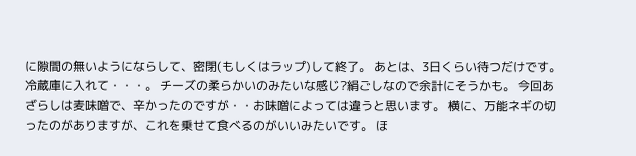に隙間の無いようにならして、密閉(もしくはラップ)して終了。 あとは、3日くらい待つだけです。冷蔵庫に入れて・・・。 チーズの柔らかいのみたいな感じ?絹ごしなので余計にそうかも。 今回あざらしは麦味噌で、辛かったのですが・・お味噌によっては違うと思います。 横に、万能ネギの切ったのがありますが、これを乗せて食べるのがいいみたいです。 ほ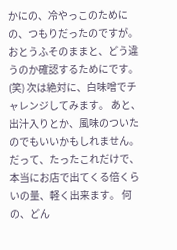かにの、冷やっこのためにの、つもりだったのですが。 おとうふそのままと、どう違うのか確認するためにです。(笑) 次は絶対に、白味噌でチャレンジしてみます。 あと、出汁入りとか、風味のついたのでもいいかもしれません。 だって、たったこれだけで、本当にお店で出てくる倍くらいの量、軽く出来ます。 何の、どん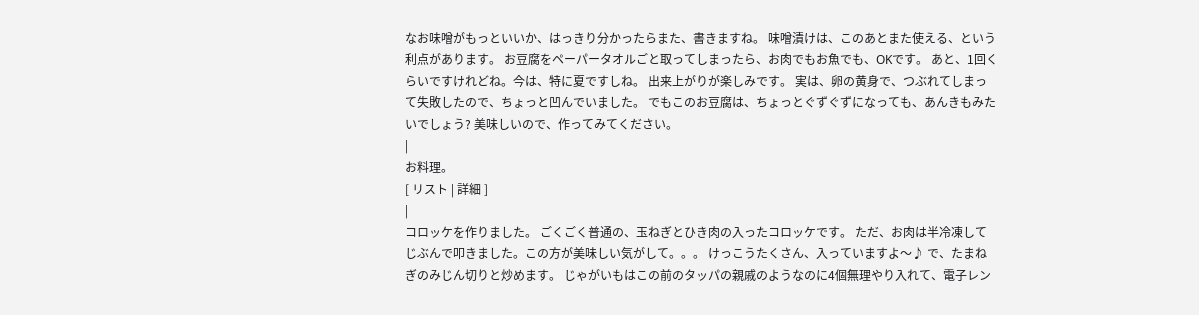なお味噌がもっといいか、はっきり分かったらまた、書きますね。 味噌漬けは、このあとまた使える、という利点があります。 お豆腐をペーパータオルごと取ってしまったら、お肉でもお魚でも、OKです。 あと、1回くらいですけれどね。今は、特に夏ですしね。 出来上がりが楽しみです。 実は、卵の黄身で、つぶれてしまって失敗したので、ちょっと凹んでいました。 でもこのお豆腐は、ちょっとぐずぐずになっても、あんきもみたいでしょう? 美味しいので、作ってみてください。
|
お料理。
[ リスト | 詳細 ]
|
コロッケを作りました。 ごくごく普通の、玉ねぎとひき肉の入ったコロッケです。 ただ、お肉は半冷凍してじぶんで叩きました。この方が美味しい気がして。。。 けっこうたくさん、入っていますよ〜♪ で、たまねぎのみじん切りと炒めます。 じゃがいもはこの前のタッパの親戚のようなのに4個無理やり入れて、電子レン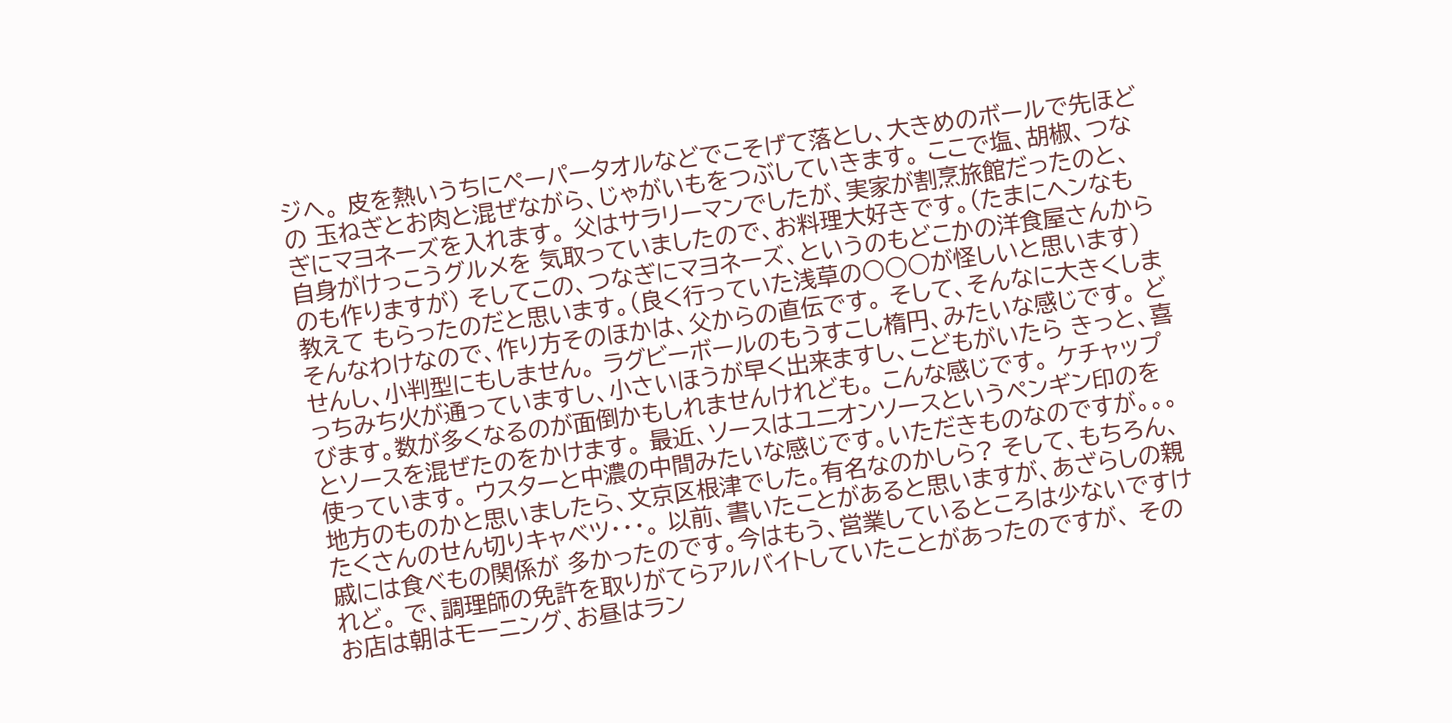ジへ。 皮を熱いうちにペーパータオルなどでこそげて落とし、大きめのボールで先ほどの 玉ねぎとお肉と混ぜながら、じゃがいもをつぶしていきます。 ここで塩、胡椒、つなぎにマヨネーズを入れます。 父はサラリーマンでしたが、実家が割烹旅館だったのと、自身がけっこうグルメを 気取っていましたので、お料理大好きです。(たまにヘンなものも作りますが) そしてこの、つなぎにマヨネーズ、というのもどこかの洋食屋さんから教えて もらったのだと思います。(良く行っていた浅草の○○○が怪しいと思います) そんなわけなので、作り方そのほかは、父からの直伝です。 そして、そんなに大きくしませんし、小判型にもしません。 ラグビーボールのもうすこし楕円、みたいな感じです。 どっちみち火が通っていますし、小さいほうが早く出来ますし、こどもがいたら きっと、喜びます。数が多くなるのが面倒かもしれませんけれども。 こんな感じです。 ケチャップとソースを混ぜたのをかけます。 最近、ソースはユニオンソースというペンギン印のを使っています。 ウスターと中濃の中間みたいな感じです。いただきものなのですが。。。 地方のものかと思いましたら、文京区根津でした。有名なのかしら? そして、もちろん、たくさんのせん切りキャベツ・・・。 以前、書いたことがあると思いますが、あざらしの親戚には食べもの関係が 多かったのです。今はもう、営業しているところは少ないですけれど。 で、調理師の免許を取りがてらアルバイトしていたことがあったのですが、 そのお店は朝はモーニング、お昼はラン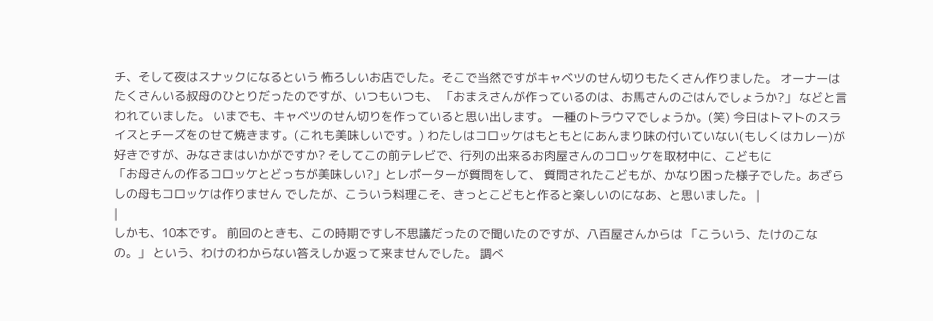チ、そして夜はスナックになるという 怖ろしいお店でした。そこで当然ですがキャベツのせん切りもたくさん作りました。 オーナーはたくさんいる叔母のひとりだったのですが、いつもいつも、 「おまえさんが作っているのは、お馬さんのごはんでしょうか?」 などと言われていました。 いまでも、キャベツのせん切りを作っていると思い出します。 一種のトラウマでしょうか。(笑) 今日はトマトのスライスとチーズをのせて焼きます。(これも美味しいです。) わたしはコロッケはもともとにあんまり味の付いていない(もしくはカレー)が 好きですが、みなさまはいかがですか? そしてこの前テレビで、行列の出来るお肉屋さんのコロッケを取材中に、こどもに
「お母さんの作るコロッケとどっちが美味しい?」とレポーターが質問をして、 質問されたこどもが、かなり困った様子でした。あざらしの母もコロッケは作りません でしたが、こういう料理こそ、きっとこどもと作ると楽しいのになあ、と思いました。 |
|
しかも、10本です。 前回のときも、この時期ですし不思議だったので聞いたのですが、八百屋さんからは 「こういう、たけのこなの。」 という、わけのわからない答えしか返って来ませんでした。 調べ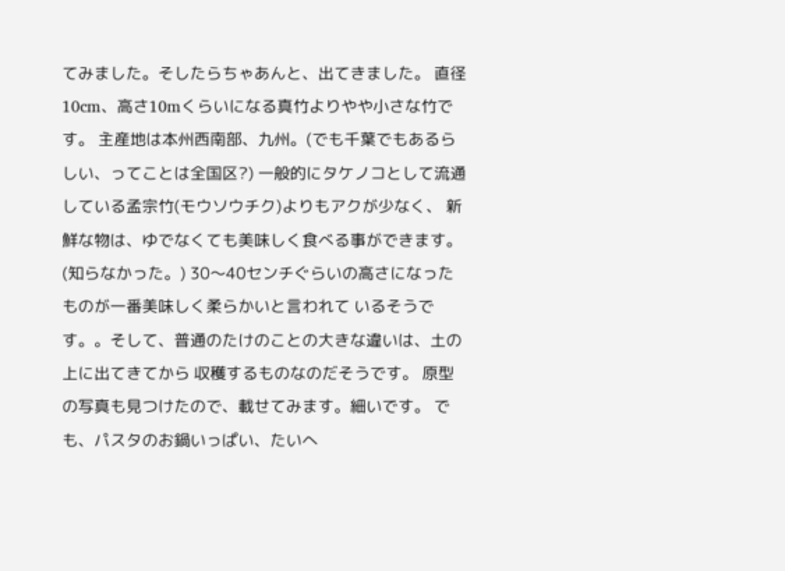てみました。そしたらちゃあんと、出てきました。 直径10cm、高さ10mくらいになる真竹よりやや小さな竹です。 主産地は本州西南部、九州。(でも千葉でもあるらしい、ってことは全国区?) 一般的にタケノコとして流通している孟宗竹(モウソウチク)よりもアクが少なく、 新鮮な物は、ゆでなくても美味しく食べる事ができます。(知らなかった。) 30〜40センチぐらいの高さになったものが一番美味しく柔らかいと言われて いるそうです。。そして、普通のたけのことの大きな違いは、土の上に出てきてから 収穫するものなのだそうです。 原型の写真も見つけたので、載せてみます。細いです。 でも、パスタのお鍋いっぱい、たいへ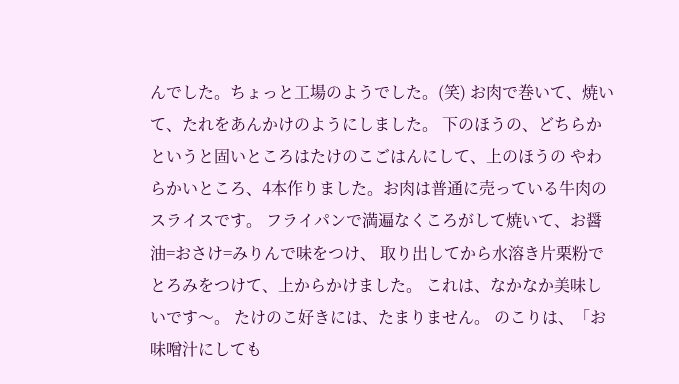んでした。ちょっと工場のようでした。(笑) お肉で巻いて、焼いて、たれをあんかけのようにしました。 下のほうの、どちらかというと固いところはたけのこごはんにして、上のほうの やわらかいところ、4本作りました。お肉は普通に売っている牛肉のスライスです。 フライパンで満遍なくころがして焼いて、お醤油=おさけ=みりんで味をつけ、 取り出してから水溶き片栗粉でとろみをつけて、上からかけました。 これは、なかなか美味しいです〜。 たけのこ好きには、たまりません。 のこりは、「お味噌汁にしても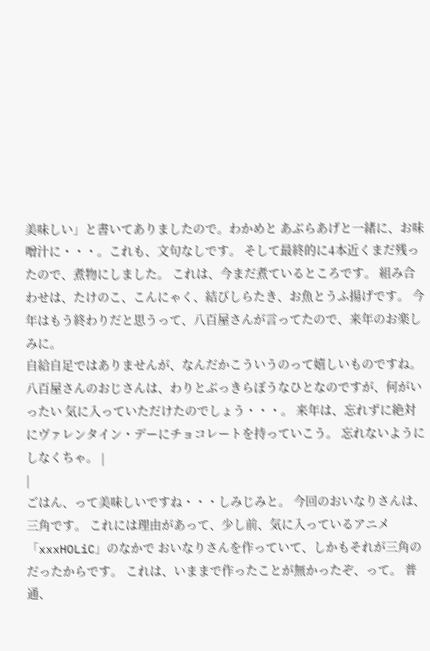美味しい」と書いてありましたので。わかめと あぶらあげと一緒に、お味噌汁に・・・。これも、文句なしです。 そして最終的に4本近くまだ残ったので、煮物にしました。 これは、今まだ煮ているところです。 組み合わせは、たけのこ、こんにゃく、結びしらたき、お魚とうふ揚げです。 今年はもう終わりだと思うって、八百屋さんが言ってたので、来年のお楽しみに。
自給自足ではありませんが、なんだかこういうのって嬉しいものですね。 八百屋さんのおじさんは、わりとぶっきらぼうなひとなのですが、何がいったい 気に入っていただけたのでしょう・・・。 来年は、忘れずに絶対にヴァレンタイン・デーにチョコレートを持っていこう。 忘れないようにしなくちゃ。 |
|
ごはん、って美味しいですね・・・しみじみと。 今回のおいなりさんは、三角です。 これには理由があって、少し前、気に入っているアニメ「xxxHOLiC」のなかで おいなりさんを作っていて、しかもそれが三角のだったからです。 これは、いままで作ったことが無かったぞ、って。 普通、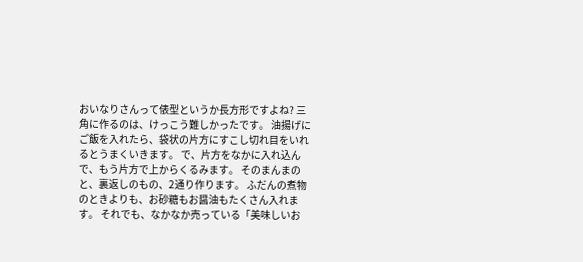おいなりさんって俵型というか長方形ですよね? 三角に作るのは、けっこう難しかったです。 油揚げにご飯を入れたら、袋状の片方にすこし切れ目をいれるとうまくいきます。 で、片方をなかに入れ込んで、もう片方で上からくるみます。 そのまんまのと、裏返しのもの、2通り作ります。 ふだんの煮物のときよりも、お砂糖もお醤油もたくさん入れます。 それでも、なかなか売っている「美味しいお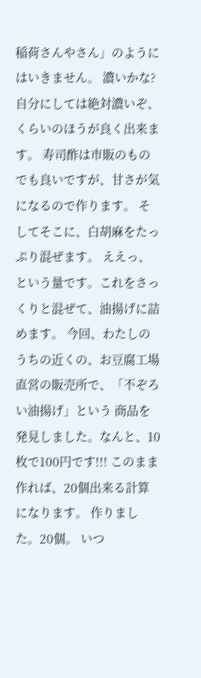稲荷さんやさん」のようにはいきません。 濃いかな?自分にしては絶対濃いぞ、くらいのほうが良く出来ます。 寿司酢は市販のものでも良いですが、甘さが気になるので作ります。 そしてそこに、白胡麻をたっぷり混ぜます。 ええっ、という量です。これをさっくりと混ぜて、油揚げに詰めます。 今回、わたしのうちの近くの、お豆腐工場直営の販売所で、「不ぞろい油揚げ」という 商品を発見しました。なんと、10枚で100円です!!! このまま作れば、20個出来る計算になります。 作りました。20個。 いつ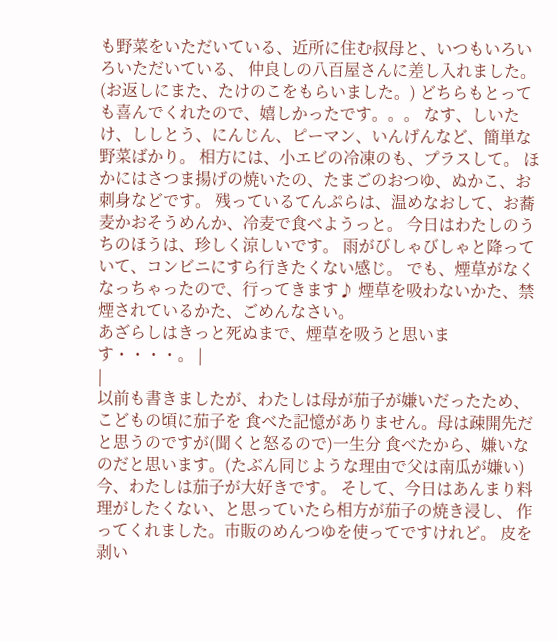も野菜をいただいている、近所に住む叔母と、いつもいろいろいただいている、 仲良しの八百屋さんに差し入れました。(お返しにまた、たけのこをもらいました。) どちらもとっても喜んでくれたので、嬉しかったです。。。 なす、しいたけ、ししとう、にんじん、ピーマン、いんげんなど、簡単な野菜ばかり。 相方には、小エビの冷凍のも、プラスして。 ほかにはさつま揚げの焼いたの、たまごのおつゆ、ぬかこ、お刺身などです。 残っているてんぷらは、温めなおして、お蕎麦かおそうめんか、冷麦で食べようっと。 今日はわたしのうちのほうは、珍しく涼しいです。 雨がびしゃびしゃと降っていて、コンビニにすら行きたくない感じ。 でも、煙草がなくなっちゃったので、行ってきます♪ 煙草を吸わないかた、禁煙されているかた、ごめんなさい。
あざらしはきっと死ぬまで、煙草を吸うと思います・・・・。 |
|
以前も書きましたが、わたしは母が茄子が嫌いだったため、こどもの頃に茄子を 食べた記憶がありません。母は疎開先だと思うのですが(聞くと怒るので)一生分 食べたから、嫌いなのだと思います。(たぶん同じような理由で父は南瓜が嫌い) 今、わたしは茄子が大好きです。 そして、今日はあんまり料理がしたくない、と思っていたら相方が茄子の焼き浸し、 作ってくれました。市販のめんつゆを使ってですけれど。 皮を剥い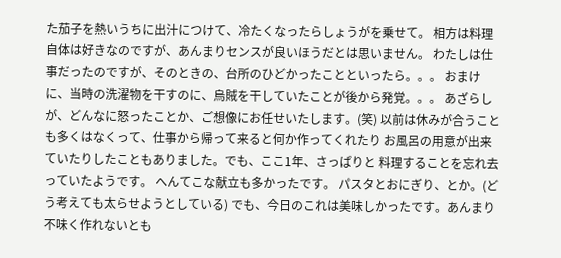た茄子を熱いうちに出汁につけて、冷たくなったらしょうがを乗せて。 相方は料理自体は好きなのですが、あんまりセンスが良いほうだとは思いません。 わたしは仕事だったのですが、そのときの、台所のひどかったことといったら。。。 おまけに、当時の洗濯物を干すのに、烏賊を干していたことが後から発覚。。。 あざらしが、どんなに怒ったことか、ご想像にお任せいたします。(笑) 以前は休みが合うことも多くはなくって、仕事から帰って来ると何か作ってくれたり お風呂の用意が出来ていたりしたこともありました。でも、ここ1年、さっぱりと 料理することを忘れ去っていたようです。 へんてこな献立も多かったです。 パスタとおにぎり、とか。(どう考えても太らせようとしている) でも、今日のこれは美味しかったです。あんまり不味く作れないとも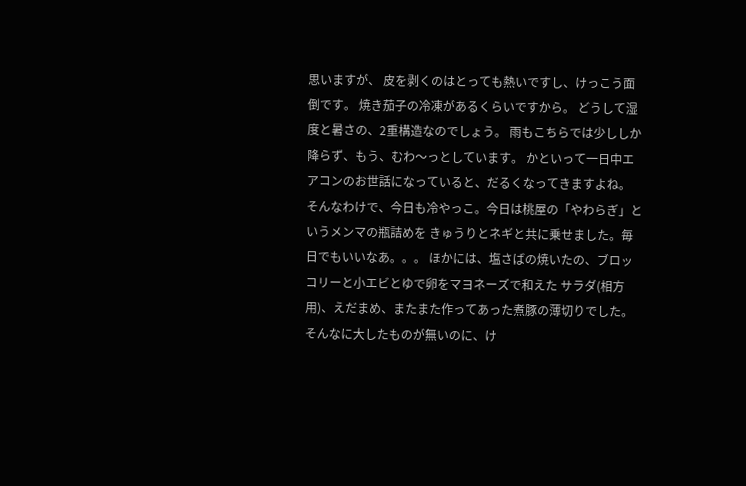思いますが、 皮を剥くのはとっても熱いですし、けっこう面倒です。 焼き茄子の冷凍があるくらいですから。 どうして湿度と暑さの、2重構造なのでしょう。 雨もこちらでは少ししか降らず、もう、むわ〜っとしています。 かといって一日中エアコンのお世話になっていると、だるくなってきますよね。 そんなわけで、今日も冷やっこ。今日は桃屋の「やわらぎ」というメンマの瓶詰めを きゅうりとネギと共に乗せました。毎日でもいいなあ。。。 ほかには、塩さばの焼いたの、ブロッコリーと小エビとゆで卵をマヨネーズで和えた サラダ(相方用)、えだまめ、またまた作ってあった煮豚の薄切りでした。 そんなに大したものが無いのに、け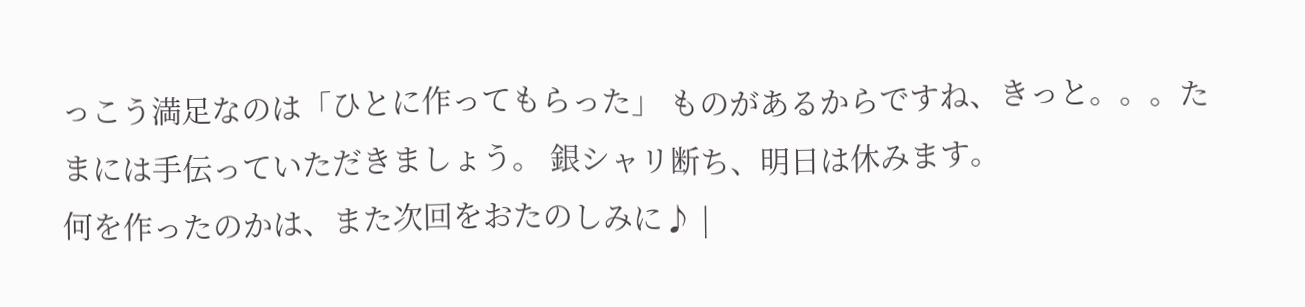っこう満足なのは「ひとに作ってもらった」 ものがあるからですね、きっと。。。たまには手伝っていただきましょう。 銀シャリ断ち、明日は休みます。
何を作ったのかは、また次回をおたのしみに♪ |